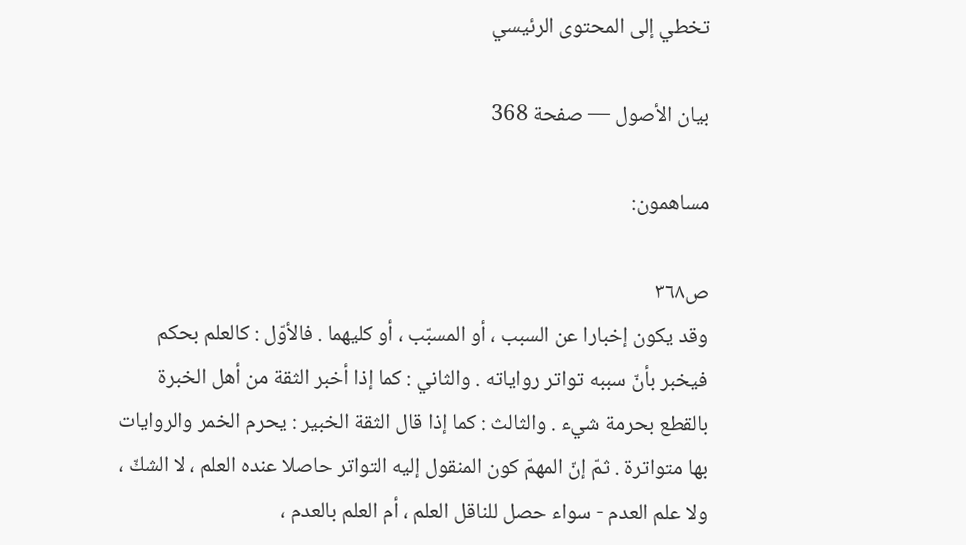تخطي إلى المحتوى الرئيسي

بيان الأصول — صفحة 368

مساهمون:

ص٣٦٨
وقد يكون إخبارا عن السبب ، أو المسبّب ، أو كليهما . فالأوّل : كالعلم بحكم فيخبر بأنّ سببه تواتر رواياته . والثاني : كما إذا أخبر الثقة من أهل الخبرة بالقطع بحرمة شيء . والثالث : كما إذا قال الثقة الخبير : يحرم الخمر والروايات بها متواترة . ثمّ إنّ المهمّ كون المنقول إليه التواتر حاصلا عنده العلم ، لا الشكّ ، ولا علم العدم - سواء حصل للناقل العلم ، أم العلم بالعدم ،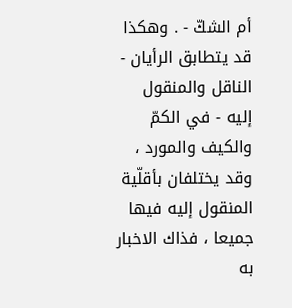أم الشكّ - . وهكذا قد يتطابق الرأيان - الناقل والمنقول إليه - في الكمّ والكيف والمورد ، وقد يختلفان بأقلّية المنقول إليه فيها جميعا ، فذاك الاخبار به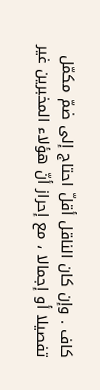كاف . وإن كان الناقل أقلّ احتاج إلى ضمّ مكمّل تفصيلا أو إجمالا ، مع إحراز أنّ هؤلاء المخبرين غير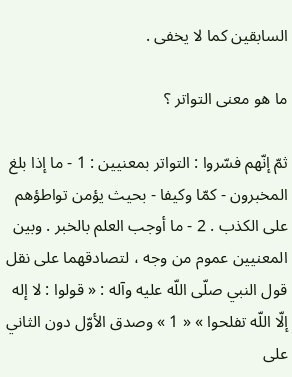السابقين كما لا يخفى .

ما هو معنى التواتر ؟

ثمّ إنّهم فسّروا : التواتر بمعنيين : 1 - ما إذا بلغ المخبرون - كمّا وكيفا - بحيث يؤمن تواطؤهم على الكذب . 2 - ما أوجب العلم بالخبر . وبين المعنيين عموم من وجه ، لتصادقهما على نقل قول النبي صلّى اللّه عليه وآله : « قولوا : لا إله إلّا اللّه تفلحوا » « 1 » وصدق الأوّل دون الثاني على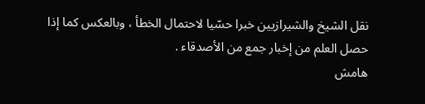نقل الشيخ والشيرازيين خبرا حسّيا لاحتمال الخطأ ، وبالعكس كما إذا حصل العلم من إخبار جمع من الأصدقاء .
هامش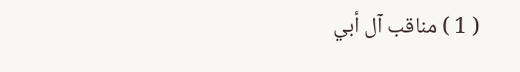( 1 ) مناقب آل أبي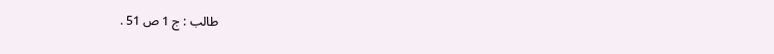طالب : ج 1 ص 51 .